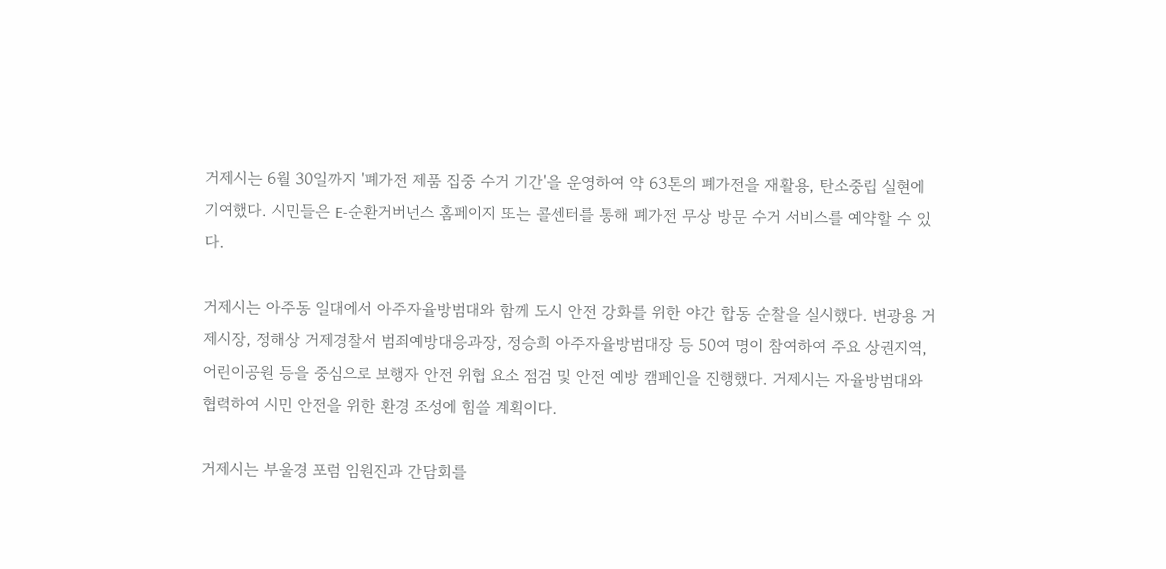거제시는 6월 30일까지 '폐가전 제품 집중 수거 기간'을 운영하여 약 63톤의 폐가전을 재활용, 탄소중립 실현에 기여했다. 시민들은 E-순환거버넌스 홈페이지 또는 콜센터를 통해 폐가전 무상 방문 수거 서비스를 예약할 수 있다.

거제시는 아주동 일대에서 아주자율방범대와 함께 도시 안전 강화를 위한 야간 합동 순찰을 실시했다. 변광용 거제시장, 정해상 거제경찰서 범죄예방대응과장, 정승희 아주자율방범대장 등 50여 명이 참여하여 주요 상권지역, 어린이공원 등을 중심으로 보행자 안전 위협 요소 점검 및 안전 예방 캠페인을 진행했다. 거제시는 자율방범대와 협력하여 시민 안전을 위한 환경 조성에 힘쓸 계획이다.

거제시는 부울경 포럼 임원진과 간담회를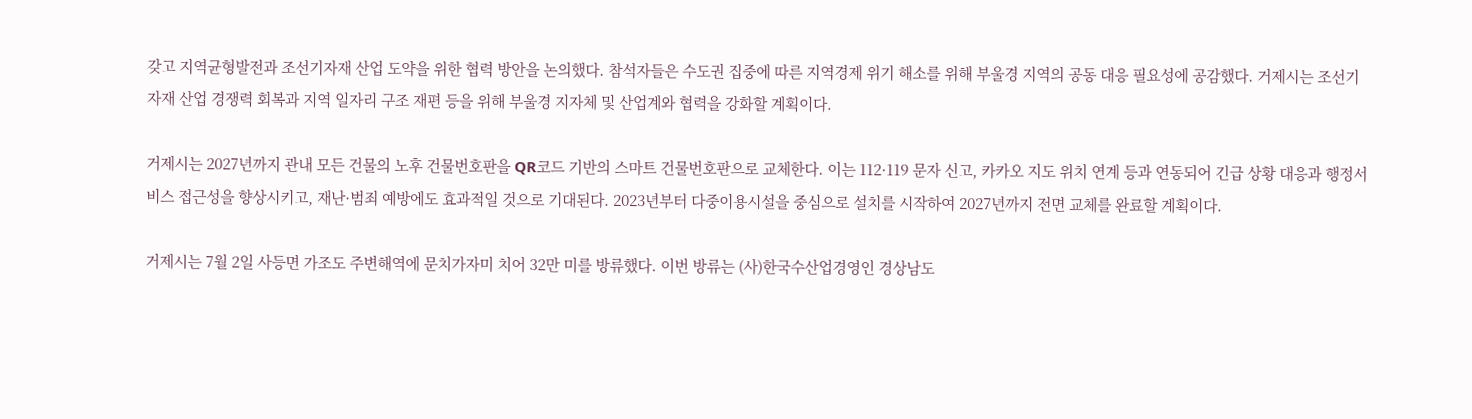갖고 지역균형발전과 조선기자재 산업 도약을 위한 협력 방안을 논의했다. 참석자들은 수도권 집중에 따른 지역경제 위기 해소를 위해 부울경 지역의 공동 대응 필요성에 공감했다. 거제시는 조선기자재 산업 경쟁력 회복과 지역 일자리 구조 재편 등을 위해 부울경 지자체 및 산업계와 협력을 강화할 계획이다.

거제시는 2027년까지 관내 모든 건물의 노후 건물번호판을 QR코드 기반의 스마트 건물번호판으로 교체한다. 이는 112·119 문자 신고, 카카오 지도 위치 연계 등과 연동되어 긴급 상황 대응과 행정서비스 접근성을 향상시키고, 재난·범죄 예방에도 효과적일 것으로 기대된다. 2023년부터 다중이용시설을 중심으로 설치를 시작하여 2027년까지 전면 교체를 완료할 계획이다.

거제시는 7월 2일 사등면 가조도 주변해역에 문치가자미 치어 32만 미를 방류했다. 이번 방류는 (사)한국수산업경영인 경상남도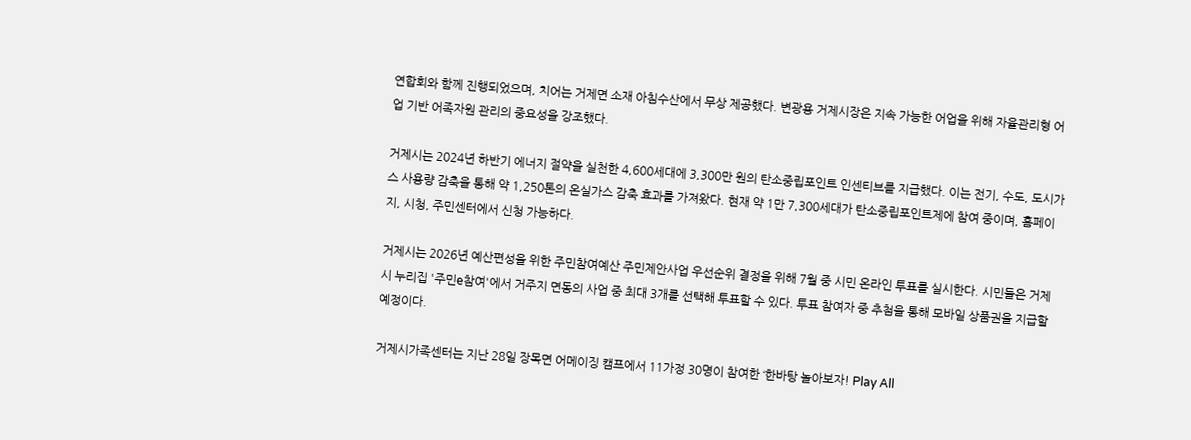연합회와 함께 진행되었으며, 치어는 거제면 소재 아침수산에서 무상 제공했다. 변광용 거제시장은 지속 가능한 어업을 위해 자율관리형 어업 기반 어족자원 관리의 중요성을 강조했다.

거제시는 2024년 하반기 에너지 절약을 실천한 4,600세대에 3,300만 원의 탄소중립포인트 인센티브를 지급했다. 이는 전기, 수도, 도시가스 사용량 감축을 통해 약 1,250톤의 온실가스 감축 효과를 가져왔다. 현재 약 1만 7,300세대가 탄소중립포인트제에 참여 중이며, 홈페이지, 시청, 주민센터에서 신청 가능하다.

거제시는 2026년 예산편성을 위한 주민참여예산 주민제안사업 우선순위 결정을 위해 7월 중 시민 온라인 투표를 실시한다. 시민들은 거제시 누리집 '주민e참여'에서 거주지 면동의 사업 중 최대 3개를 선택해 투표할 수 있다. 투표 참여자 중 추첨을 통해 모바일 상품권을 지급할 예정이다.

거제시가족센터는 지난 28일 장목면 어메이징 캠프에서 11가정 30명이 참여한 ‘한바탕 놀아보자! Play All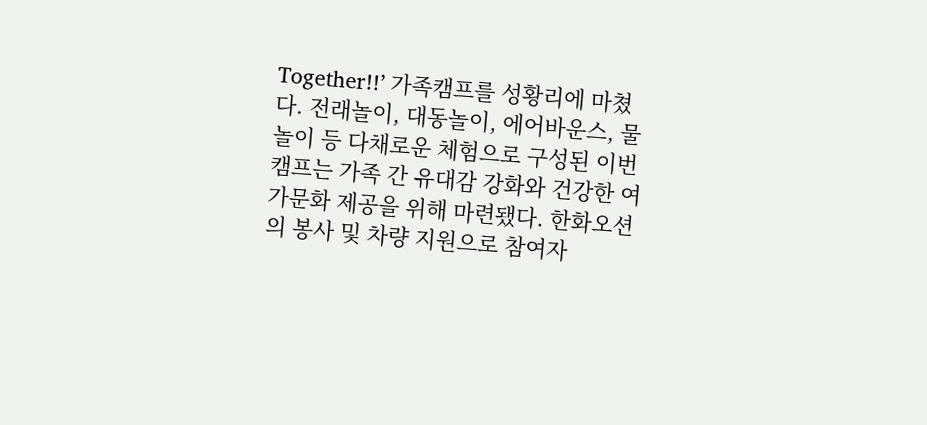Together!!’ 가족캠프를 성황리에 마쳤다. 전래놀이, 대동놀이, 에어바운스, 물놀이 등 다채로운 체험으로 구성된 이번 캠프는 가족 간 유대감 강화와 건강한 여가문화 제공을 위해 마련됐다. 한화오션의 봉사 및 차량 지원으로 참여자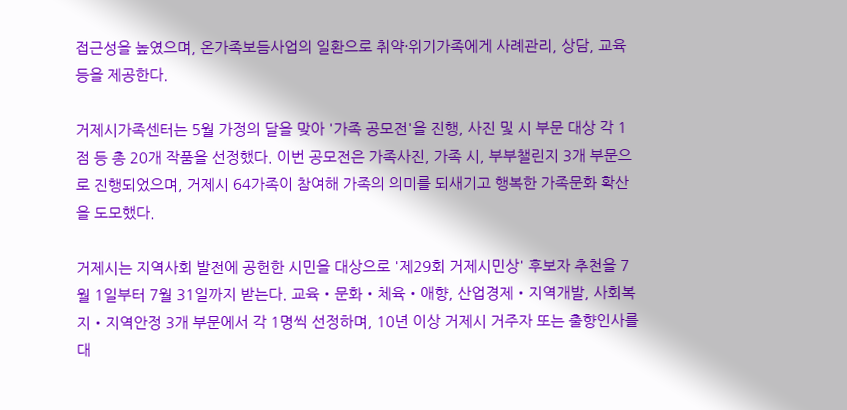접근성을 높였으며, 온가족보듬사업의 일환으로 취약·위기가족에게 사례관리, 상담, 교육 등을 제공한다.

거제시가족센터는 5월 가정의 달을 맞아 '가족 공모전'을 진행, 사진 및 시 부문 대상 각 1점 등 총 20개 작품을 선정했다. 이번 공모전은 가족사진, 가족 시, 부부챌린지 3개 부문으로 진행되었으며, 거제시 64가족이 참여해 가족의 의미를 되새기고 행복한 가족문화 확산을 도모했다.

거제시는 지역사회 발전에 공헌한 시민을 대상으로 '제29회 거제시민상' 후보자 추천을 7월 1일부터 7월 31일까지 받는다. 교육‧문화‧체육‧애향, 산업경제‧지역개발, 사회복지‧지역안정 3개 부문에서 각 1명씩 선정하며, 10년 이상 거제시 거주자 또는 출향인사를 대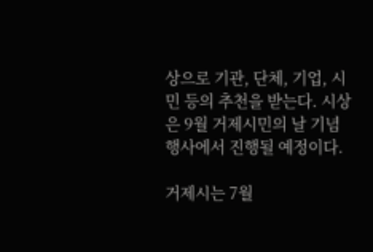상으로 기관, 단체, 기업, 시민 등의 추천을 받는다. 시상은 9월 거제시민의 날 기념행사에서 진행될 예정이다.

거제시는 7월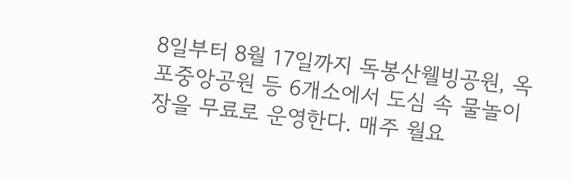8일부터 8월 17일까지 독봉산웰빙공원, 옥포중앙공원 등 6개소에서 도심 속 물놀이장을 무료로 운영한다. 매주 월요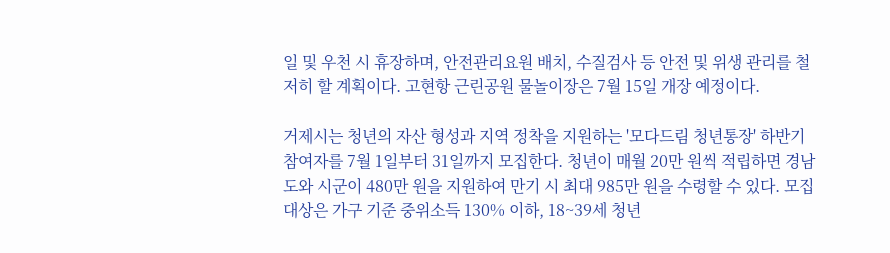일 및 우천 시 휴장하며, 안전관리요원 배치, 수질검사 등 안전 및 위생 관리를 철저히 할 계획이다. 고현항 근린공원 물놀이장은 7월 15일 개장 예정이다.

거제시는 청년의 자산 형성과 지역 정착을 지원하는 '모다드림 청년통장' 하반기 참여자를 7월 1일부터 31일까지 모집한다. 청년이 매월 20만 원씩 적립하면 경남도와 시군이 480만 원을 지원하여 만기 시 최대 985만 원을 수령할 수 있다. 모집 대상은 가구 기준 중위소득 130% 이하, 18~39세 청년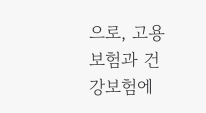으로, 고용보험과 건강보험에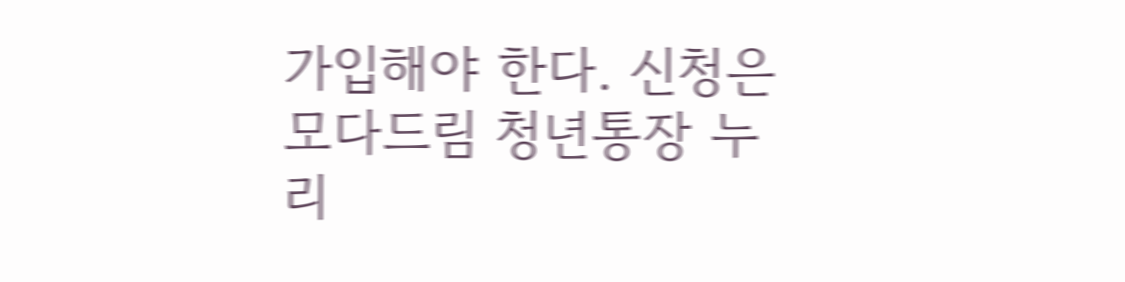가입해야 한다. 신청은 모다드림 청년통장 누리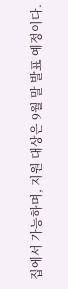집에서 가능하며, 지원 대상은 9월 말 발표 예정이다.